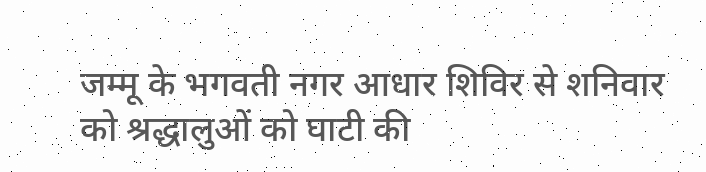जम्मू के भगवती नगर आधार शिविर से शनिवार को श्रद्धालुओं को घाटी की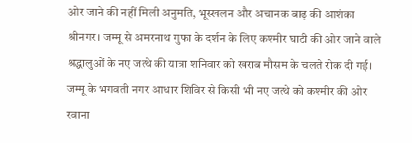ओर जाने की नहीं मिली अनुमति, भूस्खलन और अचानक बाढ़ की आशंका
श्रीनगर। जम्मू से अमरनाथ गुफा के दर्शन के लिए कश्मीर घाटी की ओर जाने वाले श्रद्धालुओं के नए जत्थे की यात्रा शनिवार को खराब मौसम के चलते रोक दी गई। जम्मू के भगवती नगर आधार शिविर से किसी भी नए जत्थे को कश्मीर की ओर रवाना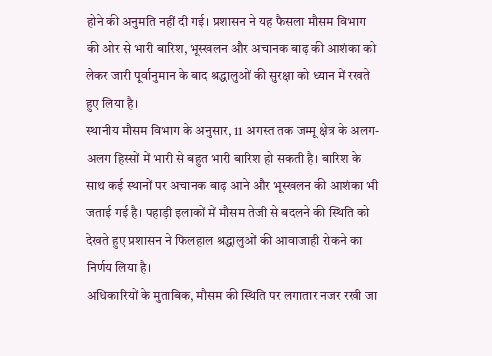होने की अनुमति नहीं दी गई। प्रशासन ने यह फैसला मौसम विभाग की ओर से भारी बारिश, भूस्खलन और अचानक बाढ़ की आशंका को लेकर जारी पूर्वानुमान के बाद श्रद्धालुओं की सुरक्षा को ध्यान में रखते हुए लिया है।
स्थानीय मौसम विभाग के अनुसार, 11 अगस्त तक जम्मू क्षेत्र के अलग-अलग हिस्सों में भारी से बहुत भारी बारिश हो सकती है। बारिश के साथ कई स्थानों पर अचानक बाढ़ आने और भूस्खलन की आशंका भी जताई गई है। पहाड़ी इलाकों में मौसम तेजी से बदलने की स्थिति को देखते हुए प्रशासन ने फिलहाल श्रद्धालुओं की आवाजाही रोकने का निर्णय लिया है।
अधिकारियों के मुताबिक, मौसम की स्थिति पर लगातार नजर रखी जा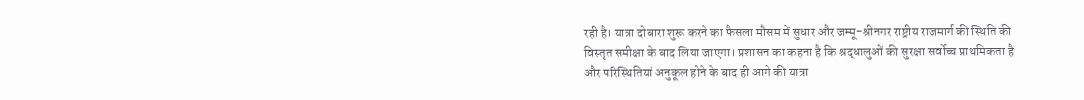रही है। यात्रा दोबारा शुरू करने का फैसला मौसम में सुधार और जम्मू-श्रीनगर राष्ट्रीय राजमार्ग की स्थिति की विस्तृत समीक्षा के बाद लिया जाएगा। प्रशासन का कहना है कि श्रद्धालुओं की सुरक्षा सर्वोच्च प्राथमिकता है और परिस्थितियां अनुकूल होने के बाद ही आगे की यात्रा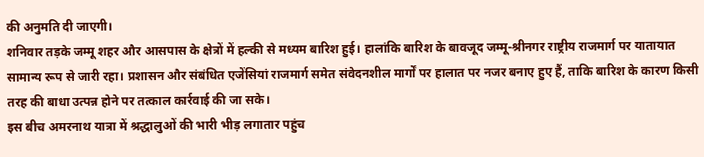की अनुमति दी जाएगी।
शनिवार तड़के जम्मू शहर और आसपास के क्षेत्रों में हल्की से मध्यम बारिश हुई। हालांकि बारिश के बावजूद जम्मू-श्रीनगर राष्ट्रीय राजमार्ग पर यातायात सामान्य रूप से जारी रहा। प्रशासन और संबंधित एजेंसियां राजमार्ग समेत संवेदनशील मार्गों पर हालात पर नजर बनाए हुए हैं, ताकि बारिश के कारण किसी तरह की बाधा उत्पन्न होने पर तत्काल कार्रवाई की जा सके।
इस बीच अमरनाथ यात्रा में श्रद्धालुओं की भारी भीड़ लगातार पहुंच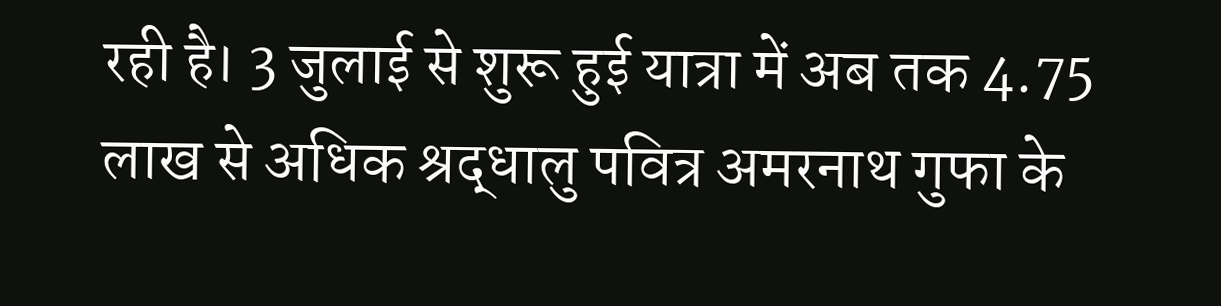रही है। 3 जुलाई से शुरू हुई यात्रा में अब तक 4.75 लाख से अधिक श्रद्धालु पवित्र अमरनाथ गुफा के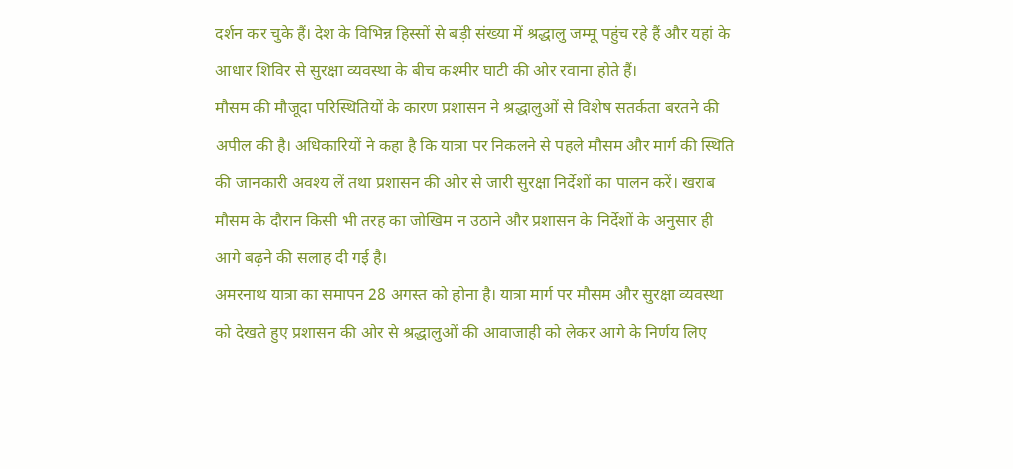दर्शन कर चुके हैं। देश के विभिन्न हिस्सों से बड़ी संख्या में श्रद्धालु जम्मू पहुंच रहे हैं और यहां के आधार शिविर से सुरक्षा व्यवस्था के बीच कश्मीर घाटी की ओर रवाना होते हैं।
मौसम की मौजूदा परिस्थितियों के कारण प्रशासन ने श्रद्धालुओं से विशेष सतर्कता बरतने की अपील की है। अधिकारियों ने कहा है कि यात्रा पर निकलने से पहले मौसम और मार्ग की स्थिति की जानकारी अवश्य लें तथा प्रशासन की ओर से जारी सुरक्षा निर्देशों का पालन करें। खराब मौसम के दौरान किसी भी तरह का जोखिम न उठाने और प्रशासन के निर्देशों के अनुसार ही आगे बढ़ने की सलाह दी गई है।
अमरनाथ यात्रा का समापन 28 अगस्त को होना है। यात्रा मार्ग पर मौसम और सुरक्षा व्यवस्था को देखते हुए प्रशासन की ओर से श्रद्धालुओं की आवाजाही को लेकर आगे के निर्णय लिए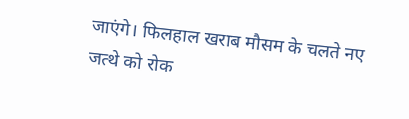जाएंगे। फिलहाल खराब मौसम के चलते नए जत्थे को रोक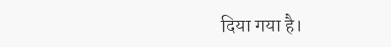दिया गया है।